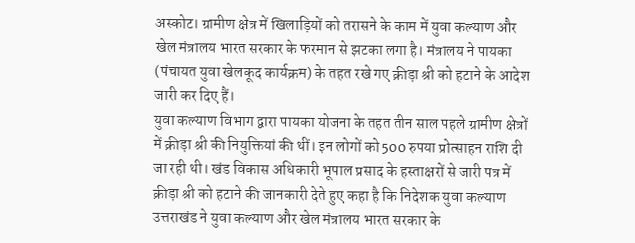अस्कोट। ग्रामीण क्षेत्र में खिलाड़ियों को तरासने के काम में युवा कल्याण और खेल मंत्रालय भारत सरकार के फरमान से झटका लगा है। मंत्रालय ने पायका (पंचायत युवा खेलकूद कार्यक्रम) के तहत रखे गए क्रीड़ा श्री को हटाने के आदेश जारी कर दिए हैं।
युवा कल्याण विभाग द्वारा पायका योजना के तहत तीन साल पहले ग्रामीण क्षेत्रों में क्रीड़ा श्री की नियुक्तियां की थीं। इन लोगों को 500 रुपया प्रोत्साहन राशि दी जा रही थी। खंड विकास अधिकारी भूपाल प्रसाद के हस्ताक्षरों से जारी पत्र में क्रीड़ा श्री को हटाने की जानकारी देते हुए कहा है कि निदेशक युवा कल्याण उत्तराखंड ने युवा कल्याण और खेल मंत्रालय भारत सरकार के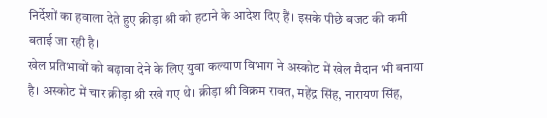निर्देशों का हवाला देते हुए क्रीड़ा श्री को हटाने के आदेश दिए हैं। इसके पीछे बजट की कमी बताई जा रही है।
खेल प्रतिभावों को बढ़ावा देने के लिए युवा कल्याण विभाग ने अस्कोट में खेल मैदान भी बनाया है। अस्कोट में चार क्रीड़ा श्री रखे गए थे। क्रीड़ा श्री विक्रम रावत, महेंद्र सिंह, नारायण सिंह,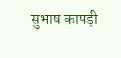सुभाष कापड़ी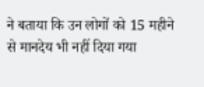ने बताया कि उन लोगों को 15 महीने से मानदेय भी नहीं दिया गया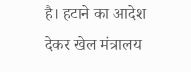है। हटाने का आदेश देकर खेल मंत्रालय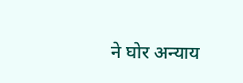ने घोर अन्याय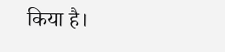किया है।